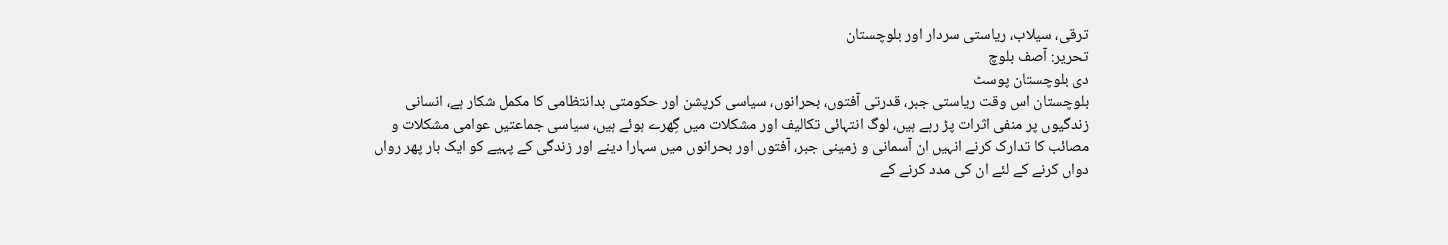ترقی، سیلاب، ریاستی سردار اور بلوچستان
تحریر: آصف بلوچ
دی بلوچستان پوسٹ
بلوچستان اس وقت ریاستی جبر، قدرتی آفتوں، بحرانوں، سیاسی کرپشن اور حکومتی بدانتظامی کا مکمل شکار ہے، انسانی زندگیوں پر منفی اثرات پڑ رہے ہیں، لوگ انتہائی تکالیف اور مشکلات میں گِھرے ہوئے ہیں، سیاسی جماعتیں عوامی مشکلات و مصائب کا تدارک کرنے انہیں ان آسمانی و زمینی جبر، آفتوں اور بحرانوں میں سہارا دینے اور زندگی کے پہیے کو ایک بار پھر رواں دواں کرنے کے لئے ان کی مدد کرنے کے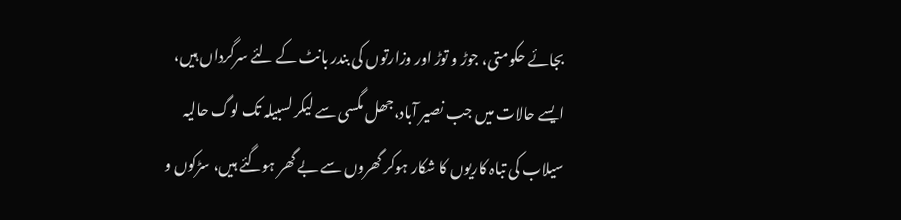بجائے حکومتی، جوڑ و توڑ اور وزارتوں کی بندر بانٹ کے لئے سرگرداں ہیں، ایسے حالات میں جب نصیر آباد،جھل مگسی سے لیکر لسبیلہ تک لوگ حالیہ سیلاب کی تباہ کاریوں کا شکار ہوکر گھروں سے بے گھر ہوگئے ہیں، سڑکوں و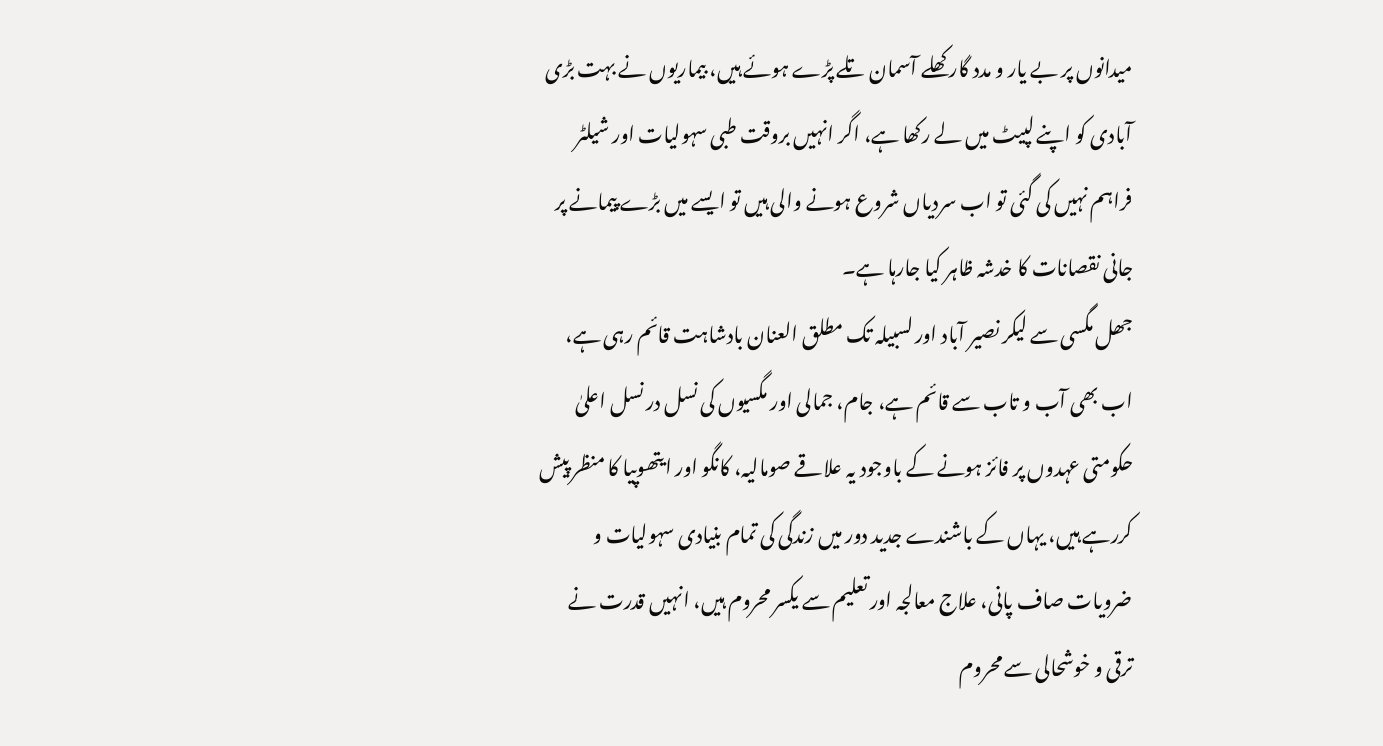میدانوں پر بے یار و مدد گار کھلے آسمان تلے پڑے ہوئے ہیں، بیماریوں نے بہت بڑی آبادی کو اپنے لپیٹ میں لے رکھا ہے، اگر انہیں بروقت طبی سہولیات اور شیلٹر فراہم نہیں کی گئی تو اب سردیاں شروع ہونے والی ہیں تو ایسے میں بڑے پیمانے پر جانی نقصانات کا خدشہ ظاہر کیا جارہا ہے۔
جھل مگسی سے لیکر نصیر آباد اور لسبیلہ تک مطلق العنان بادشاہت قائم رہی ہے، اب بھی آب و تاب سے قائم ہے، جام، جمالی اور مگسیوں کی نسل در نسل اعلیٰ حکومتی عہدوں پر فائز ہونے کے باوجود یہ علاقے صومالیہ، کانگو اور ایتھوپیا کا منظر پیش کررہے ہیں، یہاں کے باشندے جدید دور میں زندگی کی تمام بنیادی سہولیات و ضرویات صاف پانی، علاج معالجہ اور تعلیم سے یکسر محروم ہیں، انہیں قدرت نے ترقی و خوشحالی سے محروم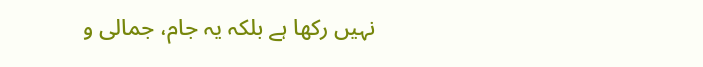نہیں رکھا ہے بلکہ یہ جام، جمالی و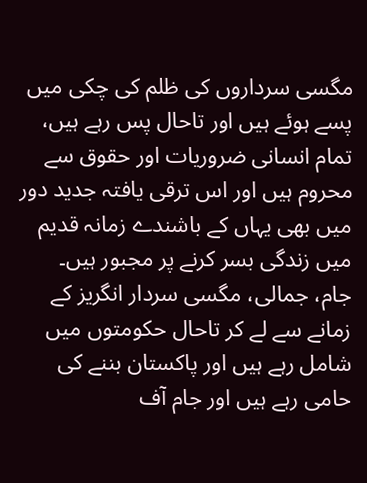مگسی سرداروں کی ظلم کی چکی میں پسے ہوئے ہیں اور تاحال پس رہے ہیں، تمام انسانی ضروریات اور حقوق سے محروم ہیں اور اس ترقی یافتہ جدید دور میں بھی یہاں کے باشندے زمانہ قدیم میں زندگی بسر کرنے پر مجبور ہیں۔
جام، جمالی، مگسی سردار انگریز کے زمانے سے لے کر تاحال حکومتوں میں شامل رہے ہیں اور پاکستان بننے کی حامی رہے ہیں اور جام آف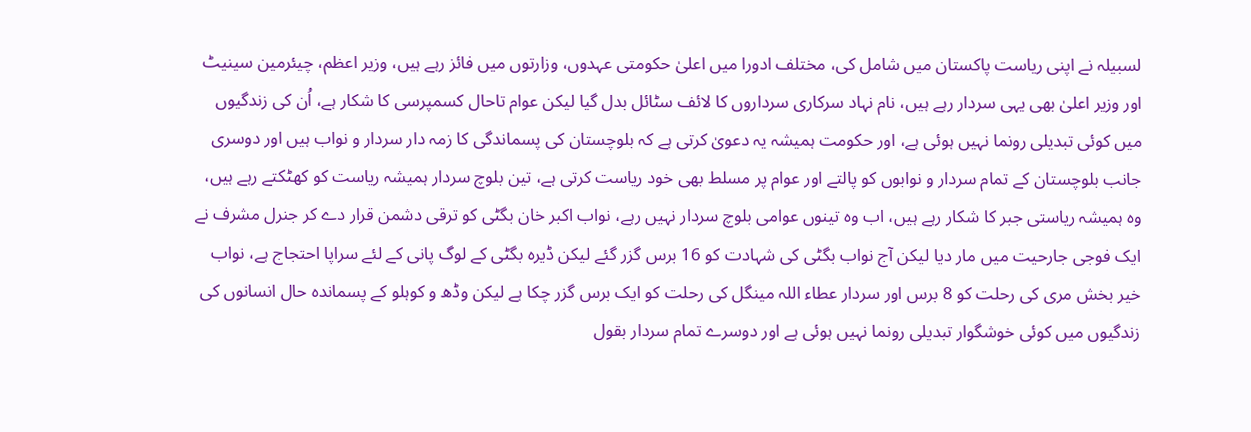لسبیلہ نے اپنی ریاست پاکستان میں شامل کی، مختلف ادورا میں اعلیٰ حکومتی عہدوں، وزارتوں میں فائز رہے ہیں، وزیر اعظم، چیئرمین سینیٹ اور وزیر اعلیٰ بھی یہی سردار رہے ہیں، نام نہاد سرکاری سرداروں کا لائف سٹائل بدل گیا لیکن عوام تاحال کسمپرسی کا شکار ہے، اُن کی زندگیوں میں کوئی تبدیلی رونما نہیں ہوئی ہے، اور حکومت ہمیشہ یہ دعویٰ کرتی ہے کہ بلوچستان کی پسماندگی کا زمہ دار سردار و نواب ہیں اور دوسری جانب بلوچستان کے تمام سردار و نوابوں کو پالتے اور عوام پر مسلط بھی خود ریاست کرتی ہے، تین بلوچ سردار ہمیشہ ریاست کو کھٹکتے رہے ہیں، وہ ہمیشہ ریاستی جبر کا شکار رہے ہیں، اب وہ تینوں عوامی بلوچ سردار نہیں رہے، نواب اکبر خان بگٹی کو ترقی دشمن قرار دے کر جنرل مشرف نے ایک فوجی جارحیت میں مار دیا لیکن آج نواب بگٹی کی شہادت کو 16 برس گزر گئے لیکن ڈیرہ بگٹی کے لوگ پانی کے لئے سراپا احتجاج ہے، نواب خیر بخش مری کی رحلت کو 8 برس اور سردار عطاء اللہ مینگل کی رحلت کو ایک برس گزر چکا ہے لیکن وڈھ و کوہلو کے پسماندہ حال انسانوں کی زندگیوں میں کوئی خوشگوار تبدیلی رونما نہیں ہوئی ہے اور دوسرے تمام سردار بقول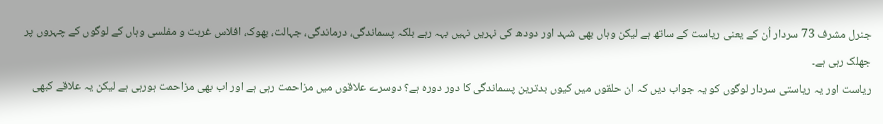جنرل مشرف 73 سردار اُن کے یعنی ریاست کے ساتھ ہے لیکن وہاں بھی شہد اور دودھ کی نہریں نہیں بہہ رہے بلکہ پسماندگی، درماندگی، جہالت، بھوک، افلاس غربت و مفلسی وہاں کے لوگوں کے چہروں پر جھلک رہی ہے۔
ریاست اور یہ ریاستی سردار لوگوں کو یہ جواب دیں کہ ان حلقوں میں کیوں بدترین پسماندگی کا دور دورہ ہے؟ دوسرے علاقوں میں مزاحمت رہی ہے اور اب بھی مزاحمت ہورہی ہے لیکن یہ علاقے کبھی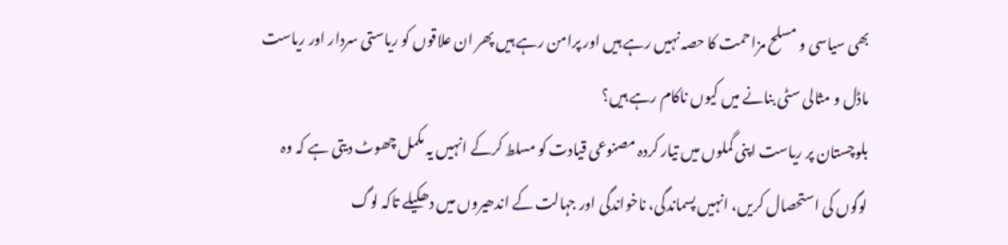بھی سیاسی و مسلح مزاحمت کا حصہ نہیں رہے ہیں اور پرامن رہے ہیں پھر ان علاقوں کو ریاستی سردار اور ریاست ماڈل و مثالی سٹی بنانے میں کیوں ناکام رہے ہیں؟
بلوچستان پر ریاست اپنی گملوں میں تیار کردہ مصنوعی قیادت کو مسلط کرکے انہیں یہ مکمل چھوٹ دیتی ہے کہ وہ لوگوں کی استحصال کریں، انہیں پسماندگی، ناخواندگی اور جہالت کے اندھیروں میں دھکیلے تاکہ لوگ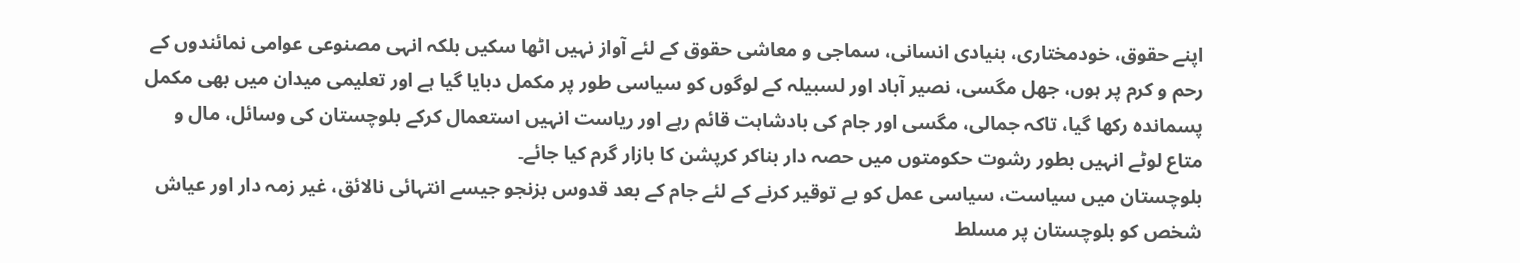اپنے حقوق، خودمختاری، بنیادی انسانی، سماجی و معاشی حقوق کے لئے آواز نہیں اٹھا سکیں بلکہ انہی مصنوعی عوامی نمائندوں کے رحم و کرم پر ہوں، جھل مگسی، نصیر آباد اور لسبیلہ کے لوگوں کو سیاسی طور پر مکمل دبایا گیا ہے اور تعلیمی میدان میں بھی مکمل پسماندہ رکھا گیا، تاکہ جمالی، مگسی اور جام کی بادشاہت قائم رہے اور ریاست انہیں استعمال کرکے بلوچستان کی وسائل، مال و متاع لوٹے انہیں بطور رشوت حکومتوں میں حصہ دار بناکر کرپشن کا بازار گرم کیا جائے۔
بلوچستان میں سیاست، سیاسی عمل کو بے توقیر کرنے کے لئے جام کے بعد قدوس بزنجو جیسے انتہائی نالائق، غیر زمہ دار اور عیاش شخص کو بلوچستان پر مسلط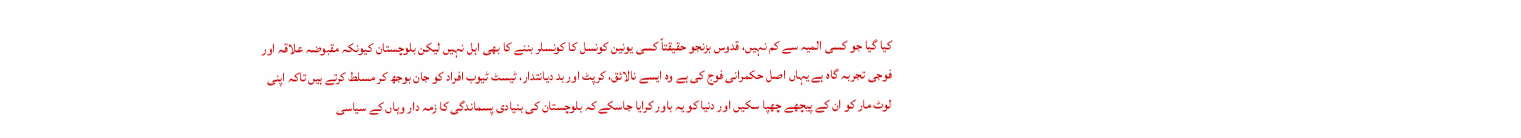کیا گیا جو کسی المیہ سے کم نہیں، قدوس بزنجو حقیقتاً کسی یونین کونسل کا کونسلر بننے کا بھی اہل نہیں لیکن بلوچستان کیونکہ مقبوضہ علاقہ اور فوجی تجربہ گاہ ہے یہاں اصل حکمرانی فوج کی ہے وہ ایسے نالائق، کرپٹ اور بد دیانتدار، ٹیسٹ ٹیوب افراد کو جان بوجھ کر مسلط کرتے ہیں تاکہ اپنی لوٹ مار کو ان کے پیچھے چھپا سکیں اور دنیا کو یہ باور کرایا جاسکے کہ بلوچستان کی بنیادی پسماندگی کا زمہ دار وہاں کے سیاسی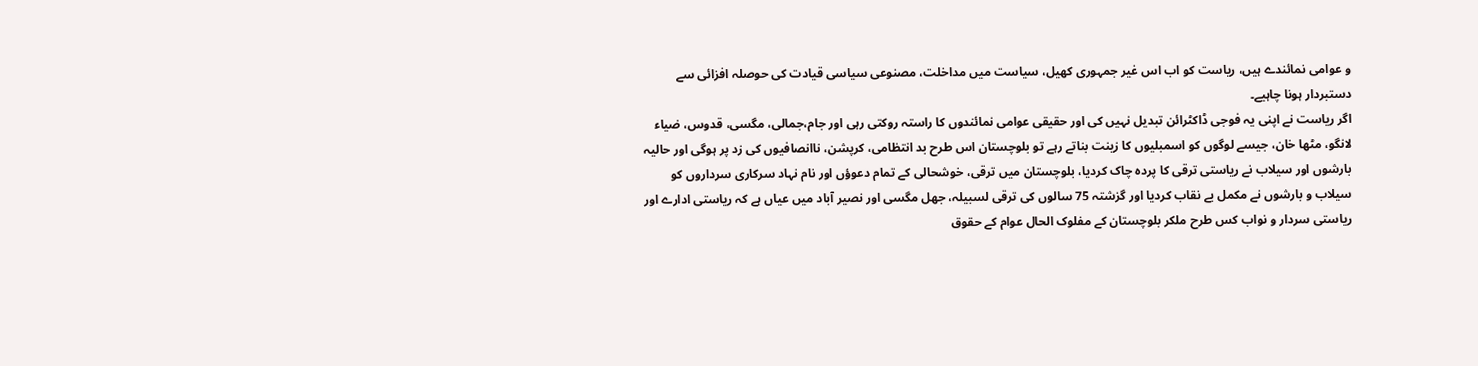و عوامی نمائندے ہیں، ریاست کو اب اس غیر جمہوری کھیل، سیاست میں مداخلت، مصنوعی سیاسی قیادت کی حوصلہ افزائی سے دستبردار ہونا چاہیے۔
اگر ریاست نے اپنی یہ فوجی ڈاکٹرائن تبدیل نہیں کی اور حقیقی عوامی نمائندوں کا راستہ روکتی رہی اور جام،جمالی، مگسی، قدوس، ضیاء لانگو، مٹھا خان، جیسے لوگوں کو اسمبلیوں کا زینت بناتے رہے تو بلوچستان اس طرح بد انتظامی، کرپشن، ناانصافیوں کی زد پر ہوگی اور حالیہ بارشوں اور سیلاب نے ریاستی ترقی کا پردہ چاک کردیا، بلوچستان میں ترقی، خوشحالی کے تمام دعوؤں اور نام نہاد سرکاری سرداروں کو سیلاب و بارشوں نے مکمل بے نقاب کردیا اور گزشتہ 75 سالوں کی ترقی لسبیلہ، جھل مگسی اور نصیر آباد میں عیاں ہے کہ ریاستی ادارے اور ریاستی سردار و نواب کس طرح ملکر بلوچستان کے مفلوک الحال عوام کے حقوق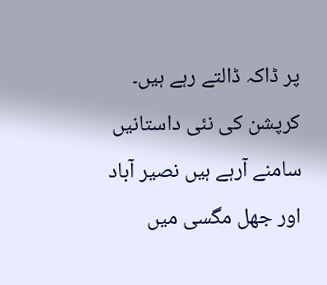پر ڈاکہ ڈالتے رہے ہیں۔
کرپشن کی نئی داستانیں سامنے آرہے ہیں نصیر آباد اور جھل مگسی میں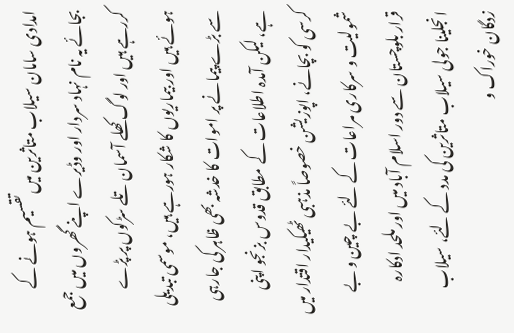امدادی سامان سیلاب متاثرین میں تقسیم ہونے کے بجائے یہ نام نہاد سردار اور وڈیرے اپنے گھروں میں جمع کررہے ہیں اور لوگ کھلے آسمان تلے سڑکوں پر پڑے ہوئے ہیں اور بیماریوں کا شکار ہورہے ہیں، موسمی تبدیلی سے بڑے پیمانے پر اموات کا خدشہ بھی ظاہر کی جارہی ہے، لیکن آمدہ اطلاعات کے مطابق قدوس بزنجو اپنی کرسی کو بچانے، اپوزیشن خصوصاً مذہبی ٹھیکیدار اقتدار میں شمولیت و سرکاری مراعات کے لئے بے چین و بے قرار بلوچستان سے دور اسلام آباد میں اور ملحد ادکارہ انجلینا جولی سیلاب متاثرین کی مدد کے لئے، سیلاب زدگان خوراک و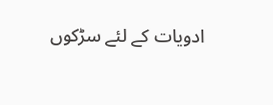ادویات کے لئے سڑکوں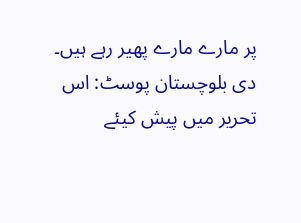پر مارے مارے پھیر رہے ہیں۔
دی بلوچستان پوسٹ: اس تحریر میں پیش کیئے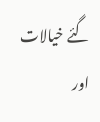گئے خیالات اور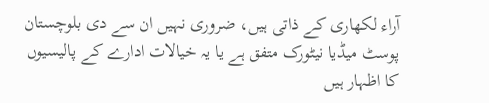آراء لکھاری کے ذاتی ہیں، ضروری نہیں ان سے دی بلوچستان پوسٹ میڈیا نیٹورک متفق ہے یا یہ خیالات ادارے کے پالیسیوں کا اظہار ہیں